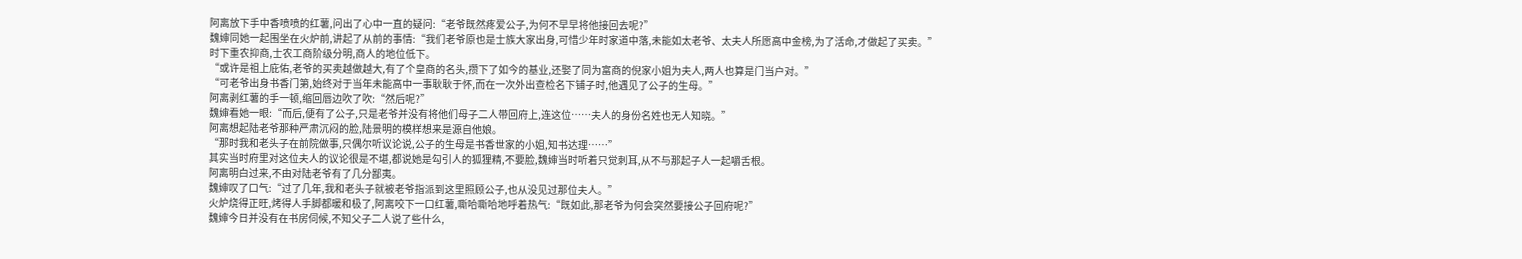阿离放下手中香喷喷的红薯,问出了心中一直的疑问:“老爷既然疼爱公子,为何不早早将他接回去呢?”
魏婶同她一起围坐在火炉前,讲起了从前的事情:“我们老爷原也是士族大家出身,可惜少年时家道中落,未能如太老爷、太夫人所愿高中金榜,为了活命,才做起了买卖。”
时下重农抑商,士农工商阶级分明,商人的地位低下。
“或许是祖上庇佑,老爷的买卖越做越大,有了个皇商的名头,攒下了如今的基业,还娶了同为富商的倪家小姐为夫人,两人也算是门当户对。”
“可老爷出身书香门第,始终对于当年未能高中一事耿耿于怀,而在一次外出查检名下铺子时,他遇见了公子的生母。”
阿离剥红薯的手一顿,缩回唇边吹了吹:“然后呢?”
魏婶看她一眼:“而后,便有了公子,只是老爷并没有将他们母子二人带回府上,连这位……夫人的身份名姓也无人知晓。”
阿离想起陆老爷那种严肃沉闷的脸,陆景明的模样想来是源自他娘。
“那时我和老头子在前院做事,只偶尔听议论说,公子的生母是书香世家的小姐,知书达理……”
其实当时府里对这位夫人的议论很是不堪,都说她是勾引人的狐狸精,不要脸,魏婶当时听着只觉刺耳,从不与那起子人一起嚼舌根。
阿离明白过来,不由对陆老爷有了几分鄙夷。
魏婶叹了口气:“过了几年,我和老头子就被老爷指派到这里照顾公子,也从没见过那位夫人。”
火炉烧得正旺,烤得人手脚都暖和极了,阿离咬下一口红薯,嘶哈嘶哈地呼着热气:“既如此,那老爷为何会突然要接公子回府呢?”
魏婶今日并没有在书房伺候,不知父子二人说了些什么,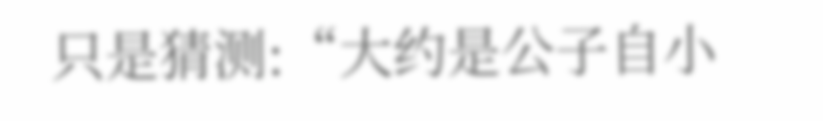只是猜测:“大约是公子自小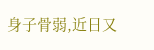身子骨弱,近日又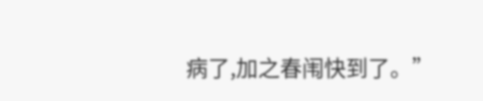病了,加之春闱快到了。”